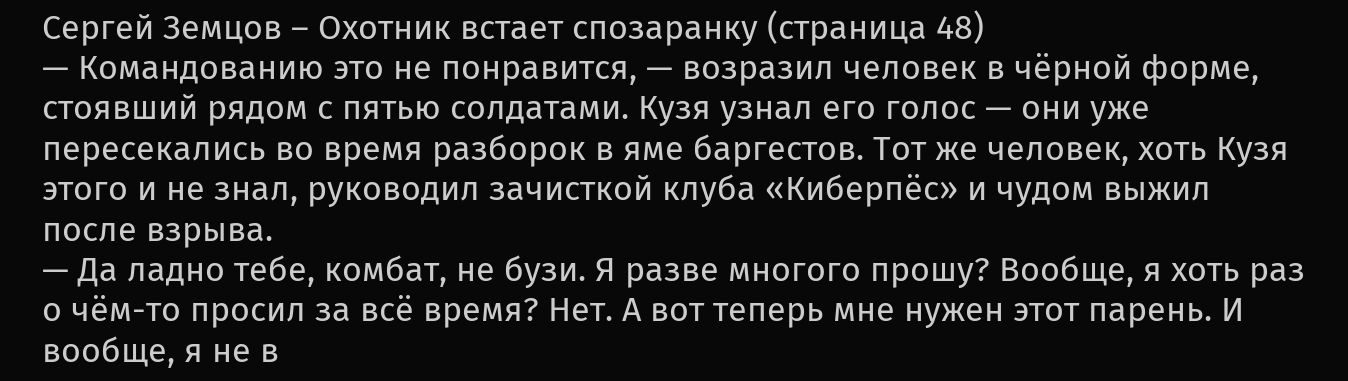Сергей Земцов – Охотник встает спозаранку (страница 48)
— Командованию это не понравится, — возразил человек в чёрной форме, стоявший рядом с пятью солдатами. Кузя узнал его голос — они уже пересекались во время разборок в яме баргестов. Тот же человек, хоть Кузя этого и не знал, руководил зачисткой клуба «Киберпёс» и чудом выжил после взрыва.
— Да ладно тебе, комбат, не бузи. Я разве многого прошу? Вообще, я хоть раз о чём-то просил за всё время? Нет. А вот теперь мне нужен этот парень. И вообще, я не в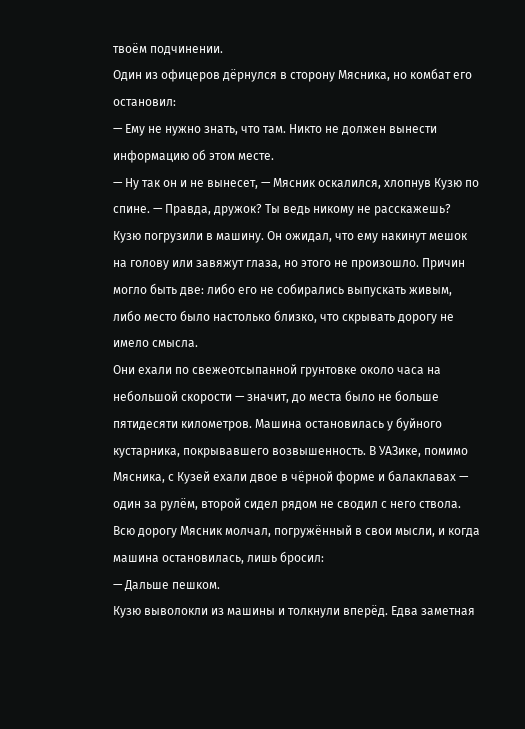твоём подчинении.
Один из офицеров дёрнулся в сторону Мясника, но комбат его остановил:
— Ему не нужно знать, что там. Никто не должен вынести информацию об этом месте.
— Ну так он и не вынесет, — Мясник оскалился, хлопнув Кузю по спине. — Правда, дружок? Ты ведь никому не расскажешь?
Кузю погрузили в машину. Он ожидал, что ему накинут мешок на голову или завяжут глаза, но этого не произошло. Причин могло быть две: либо его не собирались выпускать живым, либо место было настолько близко, что скрывать дорогу не имело смысла.
Они ехали по свежеотсыпанной грунтовке около часа на небольшой скорости — значит, до места было не больше пятидесяти километров. Машина остановилась у буйного кустарника, покрывавшего возвышенность. В УАЗике, помимо Мясника, с Кузей ехали двое в чёрной форме и балаклавах — один за рулём, второй сидел рядом не сводил с него ствола. Всю дорогу Мясник молчал, погружённый в свои мысли, и когда машина остановилась, лишь бросил:
— Дальше пешком.
Кузю выволокли из машины и толкнули вперёд. Едва заметная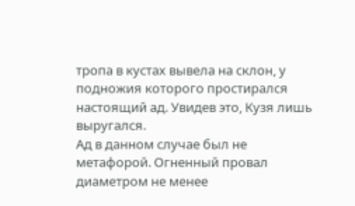тропа в кустах вывела на склон, у подножия которого простирался настоящий ад. Увидев это, Кузя лишь выругался.
Ад в данном случае был не метафорой. Огненный провал диаметром не менее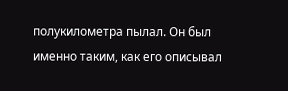полукилометра пылал. Он был именно таким, как его описывал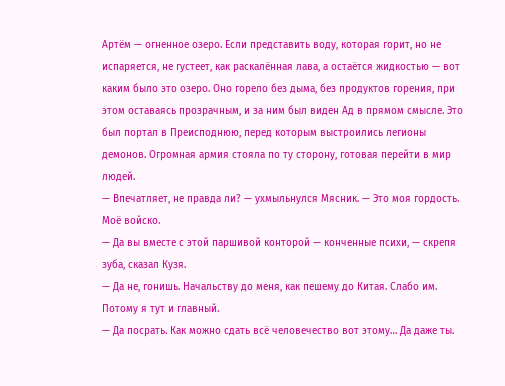Артём — огненное озеро. Если представить воду, которая горит, но не испаряется, не густеет, как раскалённая лава, а остаётся жидкостью — вот каким было это озеро. Оно горело без дыма, без продуктов горения, при этом оставаясь прозрачным, и за ним был виден Ад в прямом смысле. Это был портал в Преисподнюю, перед которым выстроились легионы демонов. Огромная армия стояла по ту сторону, готовая перейти в мир людей.
— Впечатляет, не правда ли? — ухмыльнулся Мясник. — Это моя гордость. Моё войско.
— Да вы вместе с этой паршивой конторой — конченные психи, — скрепя зуба, сказал Кузя.
— Да не, гонишь. Начальству до меня, как пешему до Китая. Слабо им. Потому я тут и главный.
— Да посрать. Как можно сдать всё человечество вот этому… Да даже ты.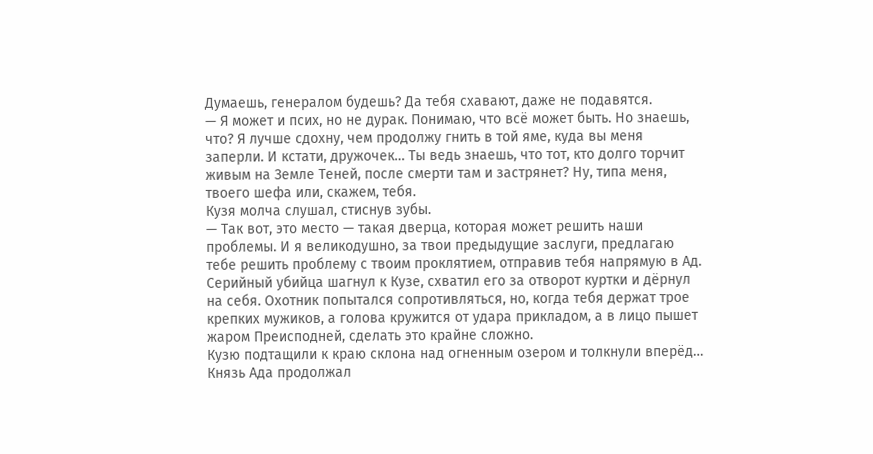Думаешь, генералом будешь? Да тебя схавают, даже не подавятся.
— Я может и псих, но не дурак. Понимаю, что всё может быть. Но знаешь, что? Я лучше сдохну, чем продолжу гнить в той яме, куда вы меня заперли. И кстати, дружочек… Ты ведь знаешь, что тот, кто долго торчит живым на Земле Теней, после смерти там и застрянет? Ну, типа меня, твоего шефа или, скажем, тебя.
Кузя молча слушал, стиснув зубы.
— Так вот, это место — такая дверца, которая может решить наши проблемы. И я великодушно, за твои предыдущие заслуги, предлагаю тебе решить проблему с твоим проклятием, отправив тебя напрямую в Ад.
Серийный убийца шагнул к Кузе, схватил его за отворот куртки и дёрнул на себя. Охотник попытался сопротивляться, но, когда тебя держат трое крепких мужиков, а голова кружится от удара прикладом, а в лицо пышет жаром Преисподней, сделать это крайне сложно.
Кузю подтащили к краю склона над огненным озером и толкнули вперёд…
Князь Ада продолжал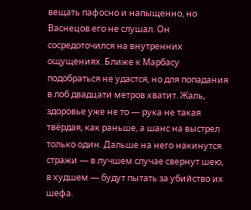вещать пафосно и напыщенно, но Васнецов его не слушал. Он сосредоточился на внутренних ощущениях. Ближе к Марбасу подобраться не удастся, но для попадания в лоб двадцати метров хватит. Жаль, здоровье уже не то — рука не такая твёрдая, как раньше, а шанс на выстрел только один. Дальше на него накинутся стражи — в лучшем случае свернут шею, в худшем — будут пытать за убийство их шефа.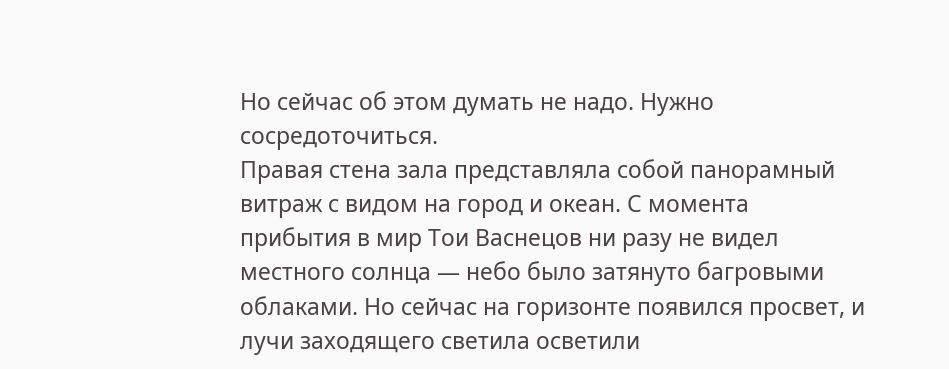Но сейчас об этом думать не надо. Нужно сосредоточиться.
Правая стена зала представляла собой панорамный витраж с видом на город и океан. С момента прибытия в мир Тои Васнецов ни разу не видел местного солнца — небо было затянуто багровыми облаками. Но сейчас на горизонте появился просвет, и лучи заходящего светила осветили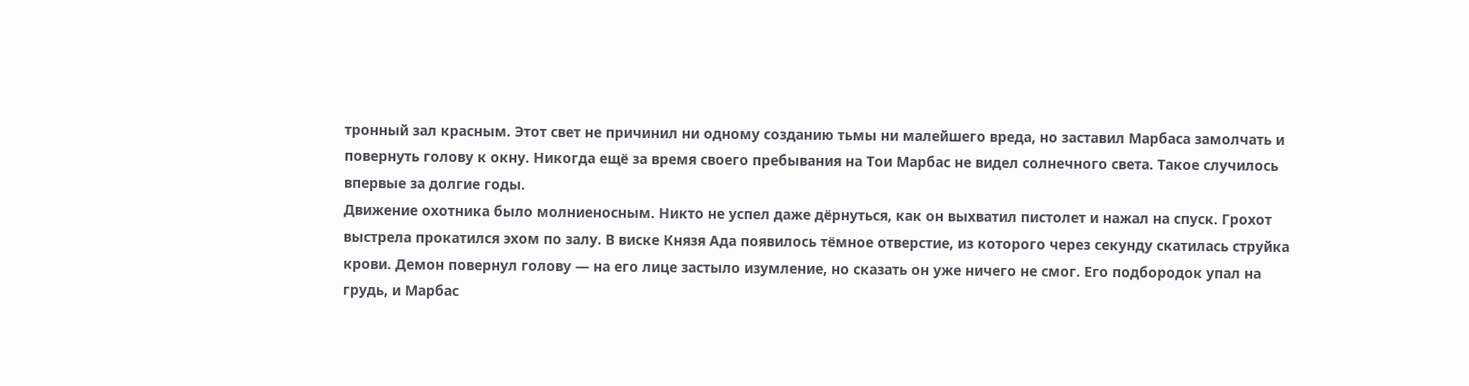тронный зал красным. Этот свет не причинил ни одному созданию тьмы ни малейшего вреда, но заставил Марбаса замолчать и повернуть голову к окну. Никогда ещё за время своего пребывания на Тои Марбас не видел солнечного света. Такое случилось впервые за долгие годы.
Движение охотника было молниеносным. Никто не успел даже дёрнуться, как он выхватил пистолет и нажал на спуск. Грохот выстрела прокатился эхом по залу. В виске Князя Ада появилось тёмное отверстие, из которого через секунду скатилась струйка крови. Демон повернул голову — на его лице застыло изумление, но сказать он уже ничего не смог. Его подбородок упал на грудь, и Марбас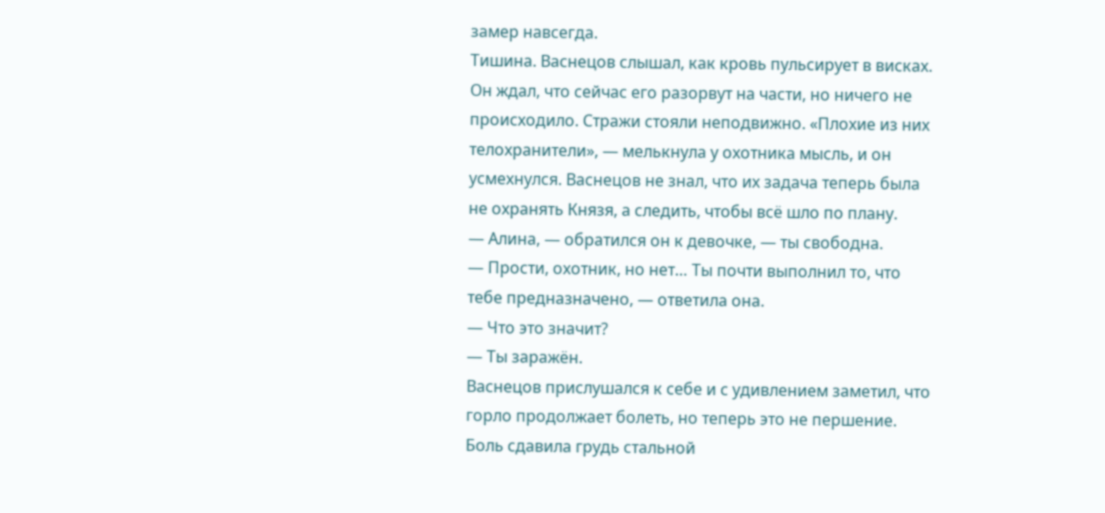замер навсегда.
Тишина. Васнецов слышал, как кровь пульсирует в висках. Он ждал, что сейчас его разорвут на части, но ничего не происходило. Стражи стояли неподвижно. «Плохие из них телохранители», — мелькнула у охотника мысль, и он усмехнулся. Васнецов не знал, что их задача теперь была не охранять Князя, а следить, чтобы всё шло по плану.
— Алина, — обратился он к девочке, — ты свободна.
— Прости, охотник, но нет… Ты почти выполнил то, что тебе предназначено, — ответила она.
— Что это значит?
— Ты заражён.
Васнецов прислушался к себе и с удивлением заметил, что горло продолжает болеть, но теперь это не першение. Боль сдавила грудь стальной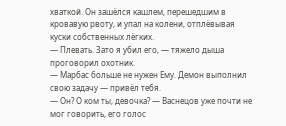хваткой. Он зашёлся кашлем, перешедшим в кровавую рвоту, и упал на колени, отплёвывая куски собственных лёгких.
— Плевать. Зато я убил его, — тяжело дыша проговорил охотник.
— Марбас больше не нужен Ему. Демон выполнил свою задачу — привёл тебя.
— Он? О ком ты, девочка? — Васнецов уже почти не мог говорить, его голос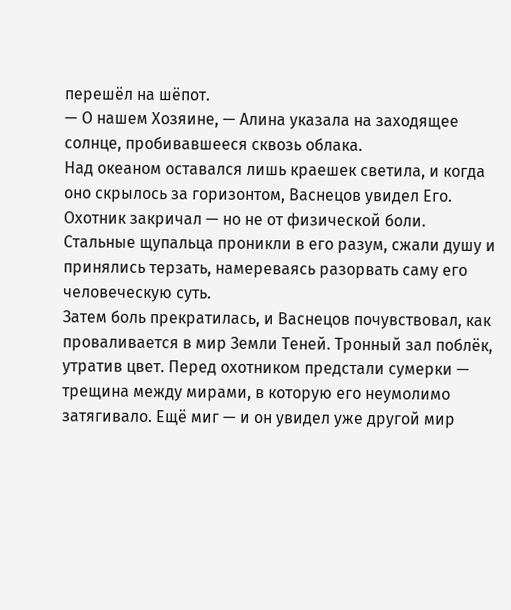перешёл на шёпот.
— О нашем Хозяине, — Алина указала на заходящее солнце, пробивавшееся сквозь облака.
Над океаном оставался лишь краешек светила, и когда оно скрылось за горизонтом, Васнецов увидел Его. Охотник закричал — но не от физической боли. Стальные щупальца проникли в его разум, сжали душу и принялись терзать, намереваясь разорвать саму его человеческую суть.
Затем боль прекратилась, и Васнецов почувствовал, как проваливается в мир Земли Теней. Тронный зал поблёк, утратив цвет. Перед охотником предстали сумерки — трещина между мирами, в которую его неумолимо затягивало. Ещё миг — и он увидел уже другой мир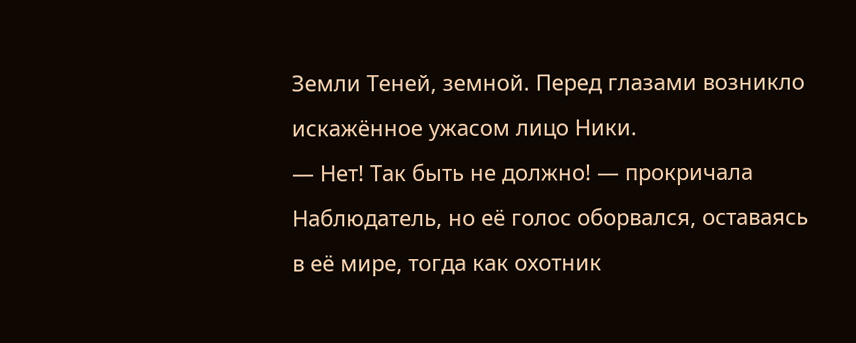Земли Теней, земной. Перед глазами возникло искажённое ужасом лицо Ники.
— Нет! Так быть не должно! — прокричала Наблюдатель, но её голос оборвался, оставаясь в её мире, тогда как охотник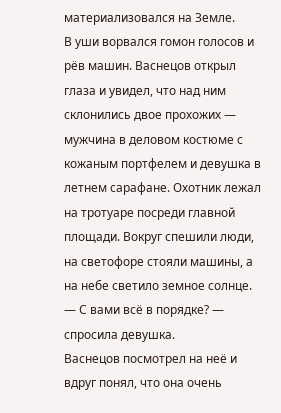материализовался на Земле.
В уши ворвался гомон голосов и рёв машин. Васнецов открыл глаза и увидел, что над ним склонились двое прохожих — мужчина в деловом костюме с кожаным портфелем и девушка в летнем сарафане. Охотник лежал на тротуаре посреди главной площади. Вокруг спешили люди, на светофоре стояли машины, а на небе светило земное солнце.
— С вами всё в порядке? — спросила девушка.
Васнецов посмотрел на неё и вдруг понял, что она очень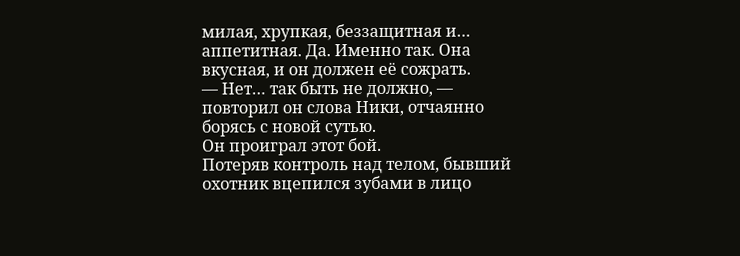милая, хрупкая, беззащитная и… аппетитная. Да. Именно так. Она вкусная, и он должен её сожрать.
— Нет… так быть не должно, — повторил он слова Ники, отчаянно борясь с новой сутью.
Он проиграл этот бой.
Потеряв контроль над телом, бывший охотник вцепился зубами в лицо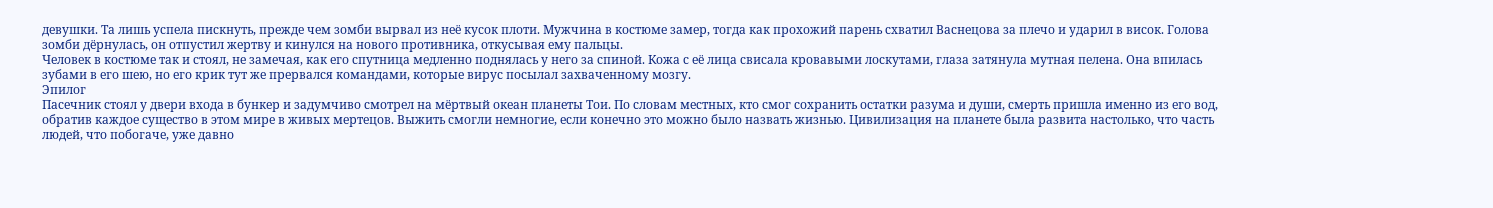девушки. Та лишь успела пискнуть, прежде чем зомби вырвал из неё кусок плоти. Мужчина в костюме замер, тогда как прохожий парень схватил Васнецова за плечо и ударил в висок. Голова зомби дёрнулась, он отпустил жертву и кинулся на нового противника, откусывая ему пальцы.
Человек в костюме так и стоял, не замечая, как его спутница медленно поднялась у него за спиной. Кожа с её лица свисала кровавыми лоскутами, глаза затянула мутная пелена. Она впилась зубами в его шею, но его крик тут же прервался командами, которые вирус посылал захваченному мозгу.
Эпилог
Пасечник стоял у двери входа в бункер и задумчиво смотрел на мёртвый океан планеты Тои. По словам местных, кто смог сохранить остатки разума и души, смерть пришла именно из его вод, обратив каждое существо в этом мире в живых мертецов. Выжить смогли немногие, если конечно это можно было назвать жизнью. Цивилизация на планете была развита настолько, что часть людей, что побогаче, уже давно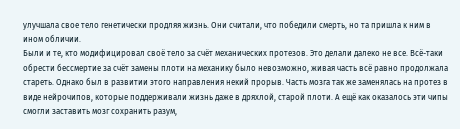улучшала свое тело генетически продляя жизнь. Они считали, что победили смерть, но та пришла к ним в ином обличии.
Были и те, кто модифицировал своё тело за счёт механических протезов. Это делали далеко не все. Всё-таки обрести бессмертие за счёт замены плоти на механику было невозможно, живая часть всё равно продолжала стареть. Однако был в развитии этого направления некий прорыв. Часть мозга так же заменялась на протез в виде нейрочипов, которые поддерживали жизнь даже в дряхлой, старой плоти. А ещё как оказалось эти чипы смогли заставить мозг сохранить разум,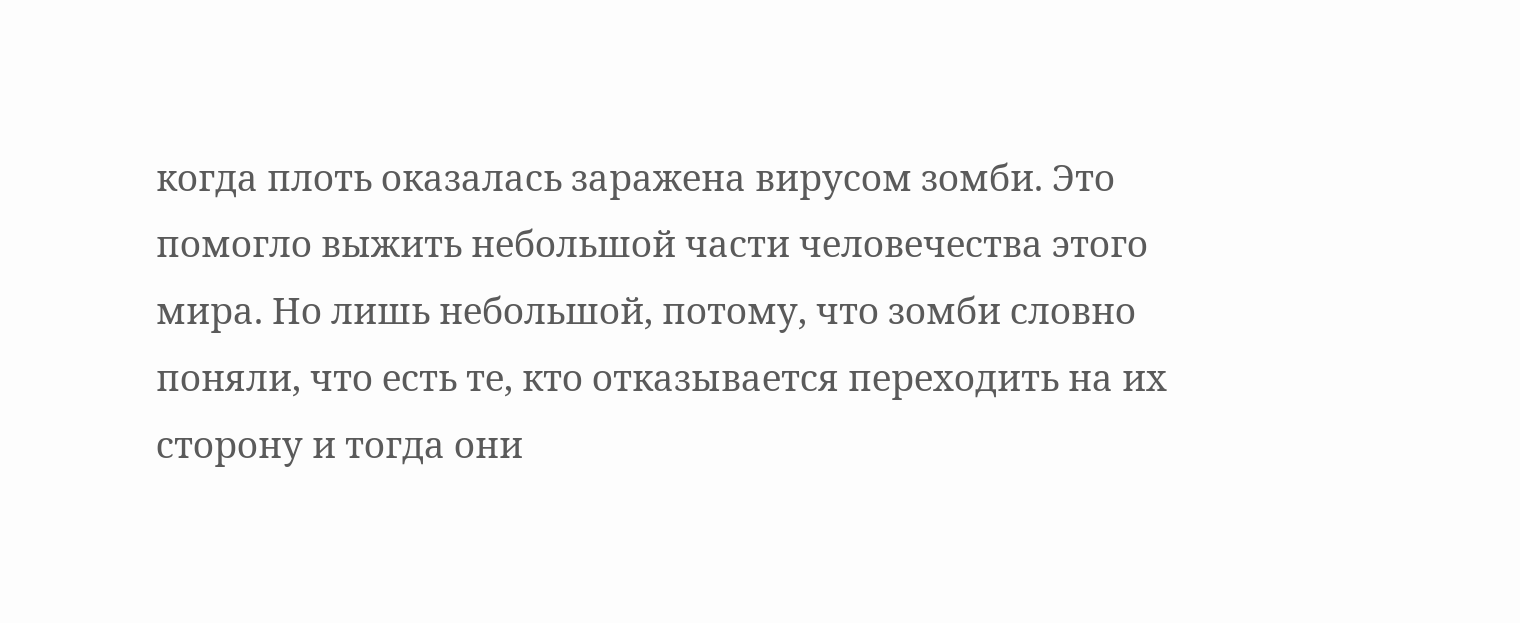когда плоть оказалась заражена вирусом зомби. Это помогло выжить небольшой части человечества этого мира. Но лишь небольшой, потому, что зомби словно поняли, что есть те, кто отказывается переходить на их сторону и тогда они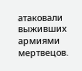атаковали выживших армиями мертвецов.